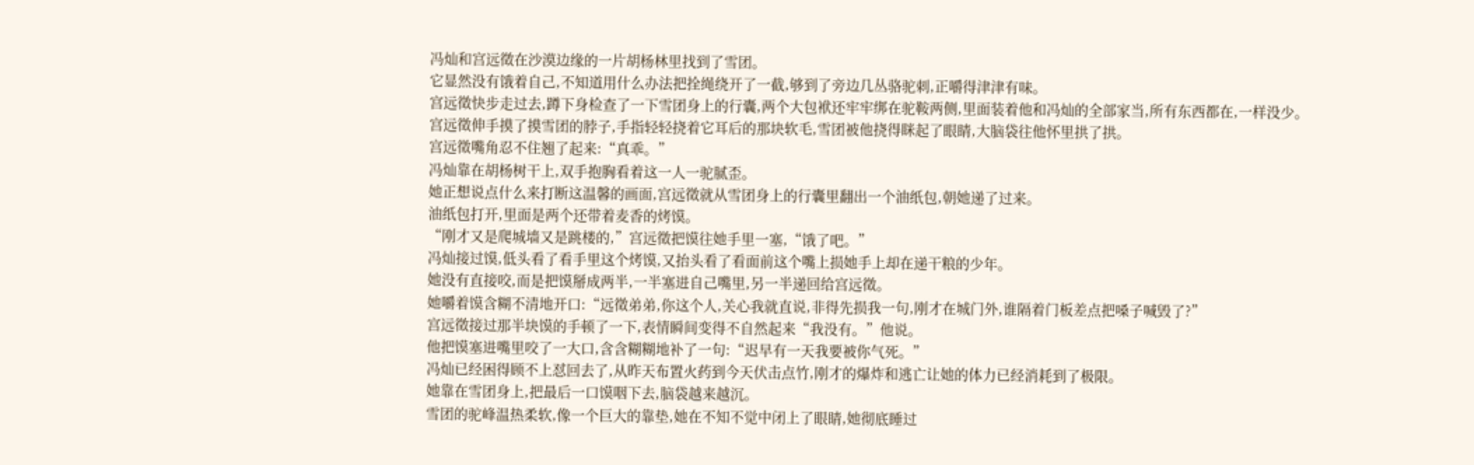冯灿和宫远徵在沙漠边缘的一片胡杨林里找到了雪团。
它显然没有饿着自己,不知道用什么办法把拴绳绕开了一截,够到了旁边几丛骆驼刺,正嚼得津津有味。
宫远徵快步走过去,蹲下身检查了一下雪团身上的行囊,两个大包袱还牢牢绑在驼鞍两侧,里面装着他和冯灿的全部家当,所有东西都在,一样没少。
宫远徵伸手摸了摸雪团的脖子,手指轻轻挠着它耳后的那块软毛,雪团被他挠得眯起了眼睛,大脑袋往他怀里拱了拱。
宫远徵嘴角忍不住翘了起来:“真乖。”
冯灿靠在胡杨树干上,双手抱胸看着这一人一驼腻歪。
她正想说点什么来打断这温馨的画面,宫远徵就从雪团身上的行囊里翻出一个油纸包,朝她递了过来。
油纸包打开,里面是两个还带着麦香的烤馍。
“刚才又是爬城墙又是跳楼的,”宫远徵把馍往她手里一塞,“饿了吧。”
冯灿接过馍,低头看了看手里这个烤馍,又抬头看了看面前这个嘴上损她手上却在递干粮的少年。
她没有直接咬,而是把馍掰成两半,一半塞进自己嘴里,另一半递回给宫远徵。
她嚼着馍含糊不清地开口:“远徵弟弟,你这个人,关心我就直说,非得先损我一句,刚才在城门外,谁隔着门板差点把嗓子喊毁了?”
宫远徵接过那半块馍的手顿了一下,表情瞬间变得不自然起来“我没有。”他说。
他把馍塞进嘴里咬了一大口,含含糊糊地补了一句:“迟早有一天我要被你气死。”
冯灿已经困得顾不上怼回去了,从昨天布置火药到今天伏击点竹,刚才的爆炸和逃亡让她的体力已经消耗到了极限。
她靠在雪团身上,把最后一口馍咽下去,脑袋越来越沉。
雪团的驼峰温热柔软,像一个巨大的靠垫,她在不知不觉中闭上了眼睛,她彻底睡过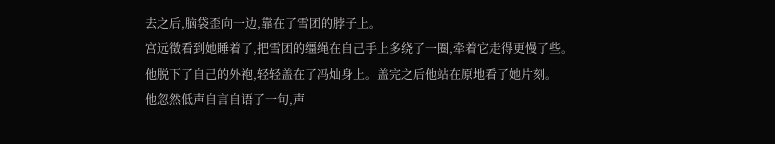去之后,脑袋歪向一边,靠在了雪团的脖子上。
宫远徵看到她睡着了,把雪团的缰绳在自己手上多绕了一圈,牵着它走得更慢了些。
他脱下了自己的外袍,轻轻盖在了冯灿身上。盖完之后他站在原地看了她片刻。
他忽然低声自言自语了一句,声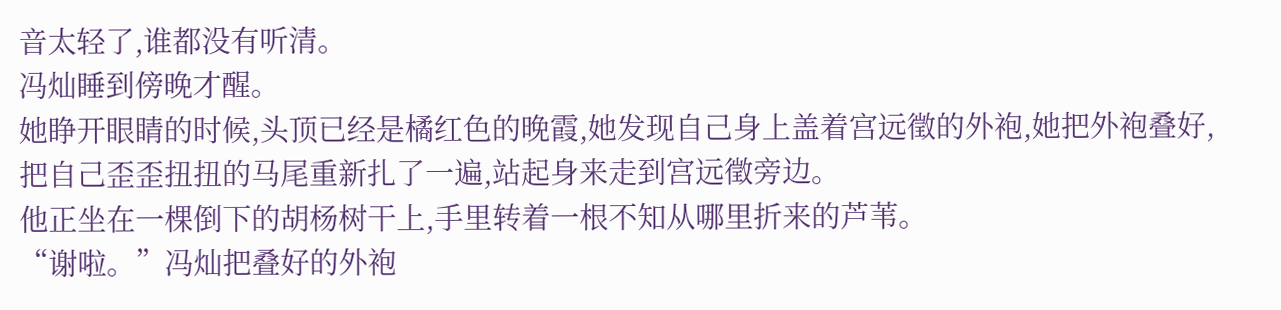音太轻了,谁都没有听清。
冯灿睡到傍晚才醒。
她睁开眼睛的时候,头顶已经是橘红色的晚霞,她发现自己身上盖着宫远徵的外袍,她把外袍叠好,把自己歪歪扭扭的马尾重新扎了一遍,站起身来走到宫远徵旁边。
他正坐在一棵倒下的胡杨树干上,手里转着一根不知从哪里折来的芦苇。
“谢啦。”冯灿把叠好的外袍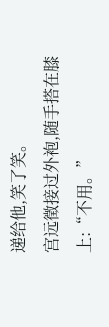递给他,笑了笑。
宫远徵接过外袍,随手搭在膝上:“不用。”